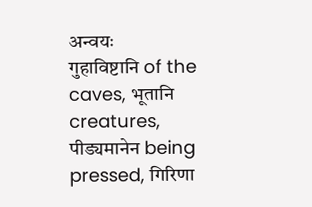अन्वयः
गुहाविष्टानि of the caves, भूतानि creatures, पीड्यमानेन being pressed, गिरिणा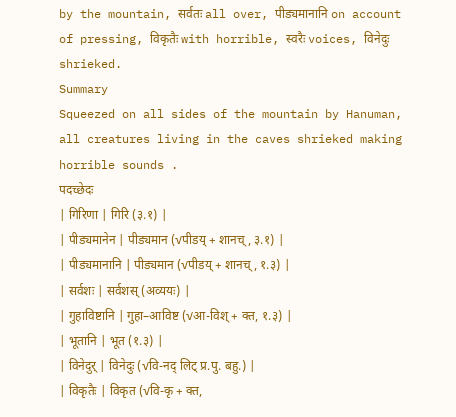by the mountain, सर्वतः all over, पीड्यमानानि on account of pressing, विकृतैः with horrible, स्वरैः voices, विनेदुः shrieked.
Summary
Squeezed on all sides of the mountain by Hanuman, all creatures living in the caves shrieked making horrible sounds .
पदच्छेदः
| गिरिणा | गिरि (३.१) |
| पीड्यमानेन | पीड्यमान (√पीडय् + शानच्, ३.१) |
| पीड्यमानानि | पीड्यमान (√पीडय् + शानच्, १.३) |
| सर्वशः | सर्वशस् (अव्ययः) |
| गुहाविष्टानि | गुहा–आविष्ट (√आ-विश् + क्त, १.३) |
| भूतानि | भूत (१.३) |
| विनेदुर् | विनेदुः (√वि-नद् लिट् प्र.पु. बहु.) |
| विकृतैः | विकृत (√वि-कृ + क्त,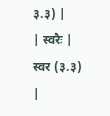३.३) |
| स्वरैः | स्वर (३.३) |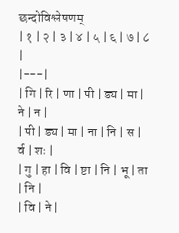छन्दोविश्लेषणम्
| १ | २ | ३ | ४ | ५ | ६ | ७ | ८ |
|---|
| गि | रि | णा | पी | ड्य | मा | ने | न |
| पी | ड्य | मा | ना | नि | स | र्व | शः |
| गु | हा | वि | ष्टा | नि | भू | ता | नि |
| वि | ने |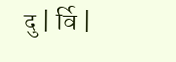दु | र्वि |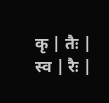कृ | तैः | स्व | रैः |